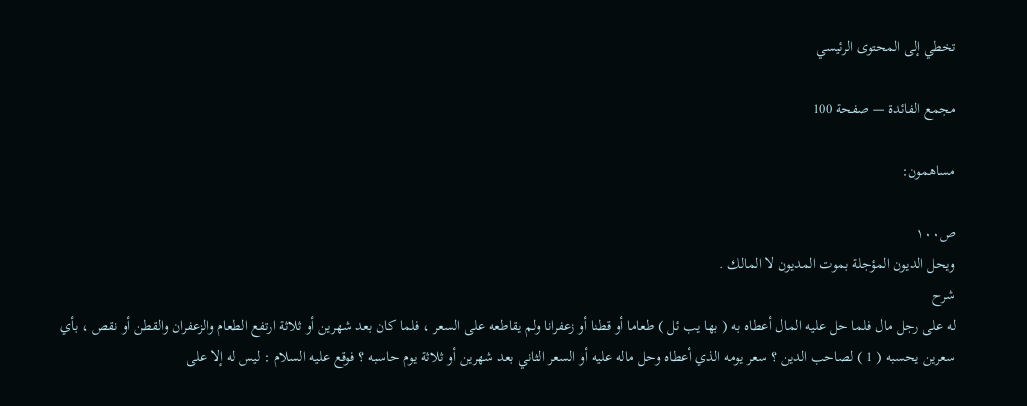تخطي إلى المحتوى الرئيسي

مجمع الفائدة — صفحة 100

مساهمون:

ص١٠٠
ويحل الديون المؤجلة بموت المديون لا المالك .
شرح
له على رجل مال فلما حل عليه المال أعطاه به ( بها يب ئل ) طعاما أو قطنا أو زعفرانا ولم يقاطعه على السعر ، فلما كان بعد شهرين أو ثلاثة ارتفع الطعام والزعفران والقطن أو نقص ، بأي سعرين يحسبه ( 1 ) لصاحب الدين ؟ سعر يومه الذي أعطاه وحل ماله عليه أو السعر الثاني بعد شهرين أو ثلاثة يوم حاسبه ؟ فوقع عليه السلام : ليس له إلا على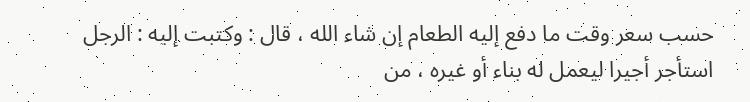حسب سعر وقت ما دفع إليه الطعام إن شاء الله ، قال : وكتبت إليه : الرجل استأجر أجيرا ليعمل له بناء أو غيره ، من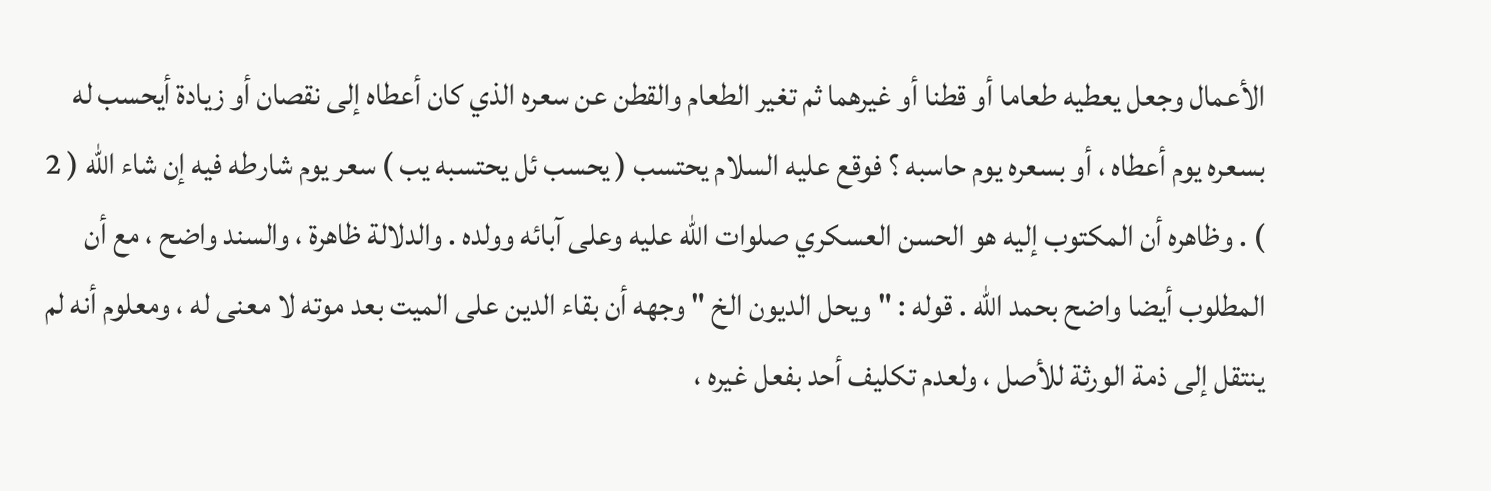الأعمال وجعل يعطيه طعاما أو قطنا أو غيرهما ثم تغير الطعام والقطن عن سعره الذي كان أعطاه إلى نقصان أو زيادة أيحسب له بسعره يوم أعطاه ، أو بسعره يوم حاسبه ؟ فوقع عليه السلام يحتسب ( يحسب ئل يحتسبه يب ) سعر يوم شارطه فيه إن شاء الله ( 2 ) . وظاهره أن المكتوب إليه هو الحسن العسكري صلوات الله عليه وعلى آبائه وولده . والدلالة ظاهرة ، والسند واضح ، مع أن المطلوب أيضا واضح بحمد الله . قوله : " ويحل الديون الخ " وجهه أن بقاء الدين على الميت بعد موته لا معنى له ، ومعلوم أنه لم ينتقل إلى ذمة الورثة للأصل ، ولعدم تكليف أحد بفعل غيره ،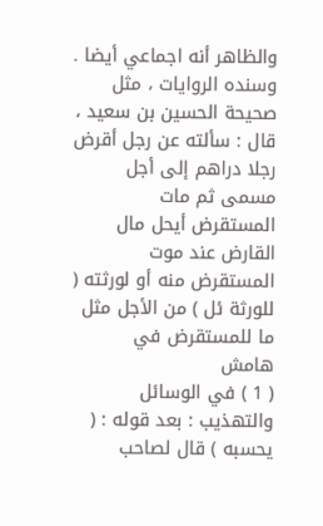والظاهر أنه اجماعي أيضا . وسنده الروايات ، مثل صحيحة الحسين بن سعيد ، قال : سألته عن رجل أقرض رجلا دراهم إلى أجل مسمى ثم مات المستقرض أيحل مال القارض عند موت المستقرض منه أو لورثته ( للورثة ئل ) من الأجل مثل ما للمستقرض في
هامش
( 1 ) في الوسائل والتهذيب : بعد قوله : ( يحسبه ) قال لصاحب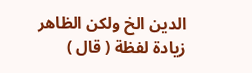الدين الخ ولكن الظاهر زيادة لفظة ( قال )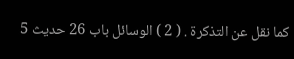كما نقل عن التذكرة . ( 2 ) الوسائل باب 26 حديث 5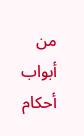من أبواب أحكام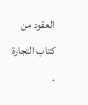العقود من كتاب التجارة .